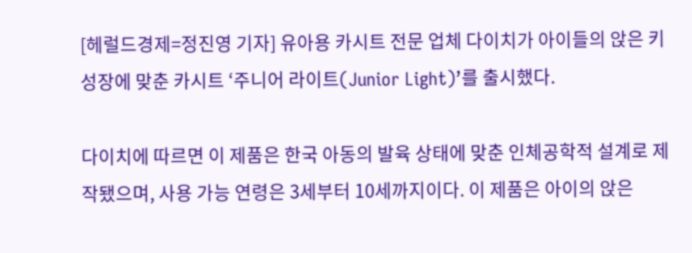[헤럴드경제=정진영 기자] 유아용 카시트 전문 업체 다이치가 아이들의 앉은 키 성장에 맞춘 카시트 ‘주니어 라이트(Junior Light)’를 출시했다.

다이치에 따르면 이 제품은 한국 아동의 발육 상태에 맞춘 인체공학적 설계로 제작됐으며, 사용 가능 연령은 3세부터 10세까지이다. 이 제품은 아이의 앉은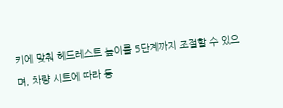키에 맞춰 헤드레스트 높이를 5단계까지 조절할 수 있으며, 차량 시트에 따라 등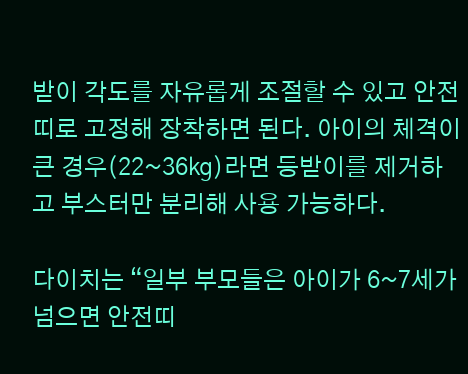받이 각도를 자유롭게 조절할 수 있고 안전띠로 고정해 장착하면 된다. 아이의 체격이 큰 경우(22~36㎏)라면 등받이를 제거하고 부스터만 분리해 사용 가능하다.

다이치는 “일부 부모들은 아이가 6~7세가 넘으면 안전띠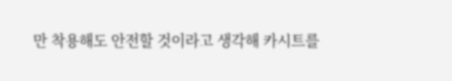만 착용해도 안전할 것이라고 생각해 카시트를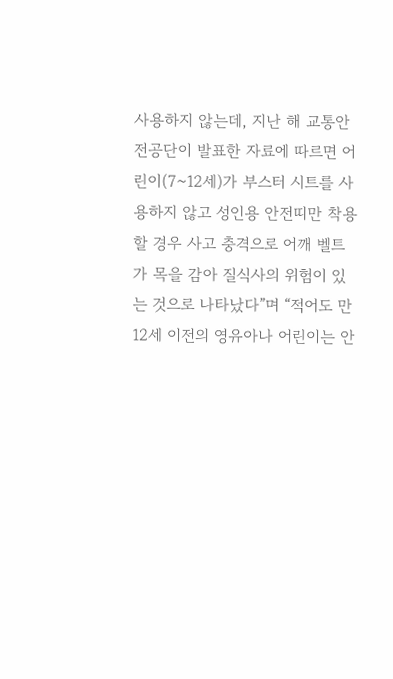사용하지 않는데, 지난 해 교통안전공단이 발표한 자료에 따르면 어린이(7~12세)가 부스터 시트를 사용하지 않고 성인용 안전띠만 착용할 경우 사고 충격으로 어깨 벨트가 목을 감아 질식사의 위험이 있는 것으로 나타났다”며 “적어도 만 12세 이전의 영유아나 어린이는 안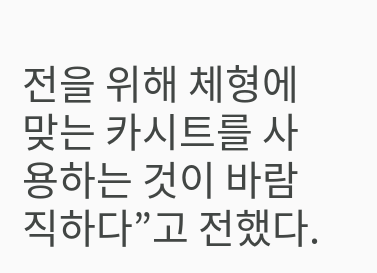전을 위해 체형에 맞는 카시트를 사용하는 것이 바람직하다”고 전했다.